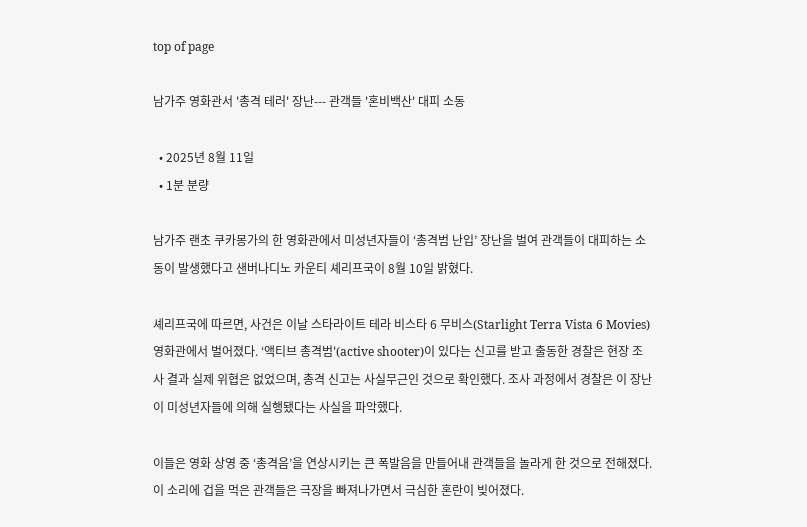top of page

남가주 영화관서 '총격 테러' 장난--- 관객들 '혼비백산' 대피 소동

  • 2025년 8월 11일
  • 1분 분량

남가주 랜초 쿠카몽가의 한 영화관에서 미성년자들이 ‘총격범 난입’ 장난을 벌여 관객들이 대피하는 소동이 발생했다고 샌버나디노 카운티 셰리프국이 8월 10일 밝혔다.

셰리프국에 따르면, 사건은 이날 스타라이트 테라 비스타 6 무비스(Starlight Terra Vista 6 Movies) 영화관에서 벌어졌다. ‘액티브 총격범'(active shooter)이 있다는 신고를 받고 출동한 경찰은 현장 조사 결과 실제 위협은 없었으며, 총격 신고는 사실무근인 것으로 확인했다. 조사 과정에서 경찰은 이 장난이 미성년자들에 의해 실행됐다는 사실을 파악했다.

이들은 영화 상영 중 ‘총격음’을 연상시키는 큰 폭발음을 만들어내 관객들을 놀라게 한 것으로 전해졌다. 이 소리에 겁을 먹은 관객들은 극장을 빠져나가면서 극심한 혼란이 빚어졌다.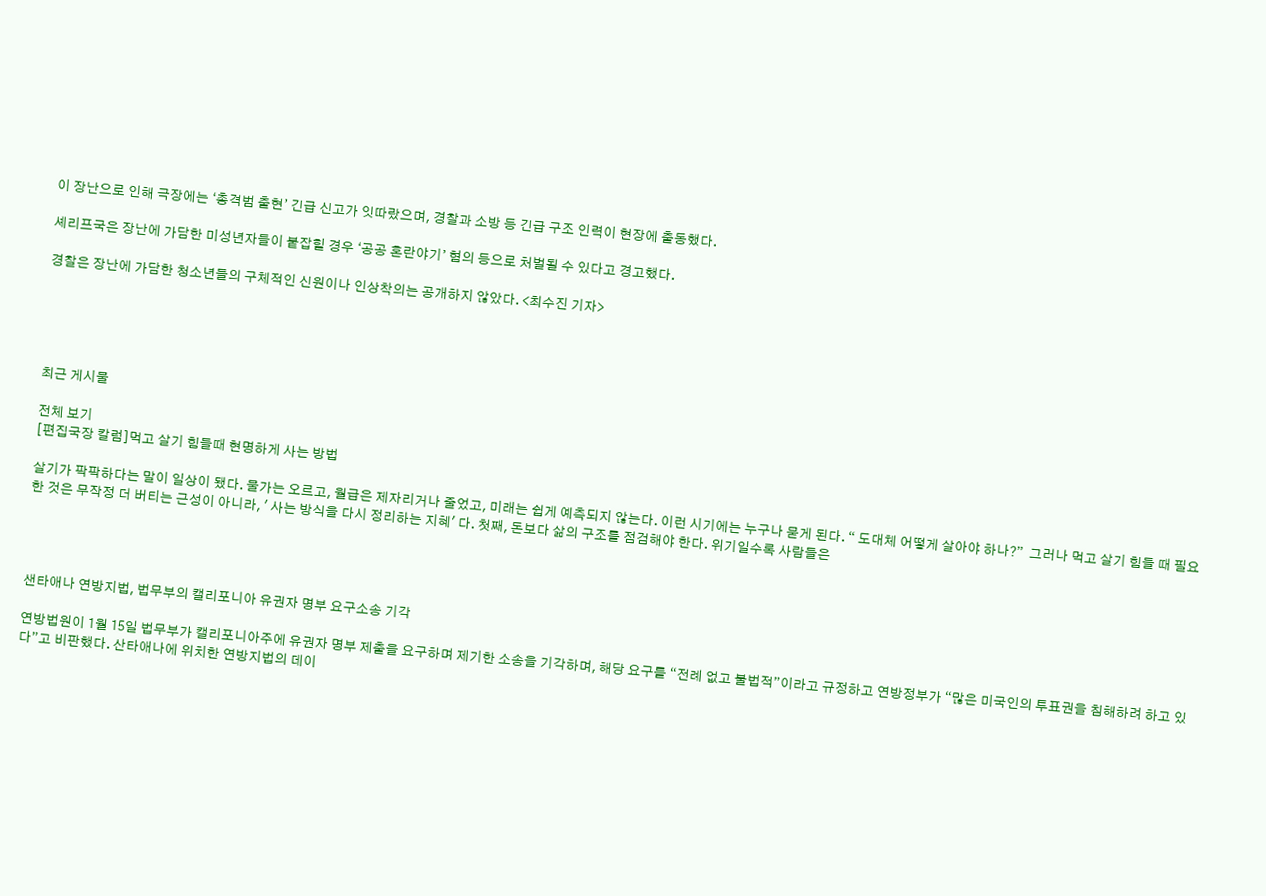이 장난으로 인해 극장에는 ‘총격범 출현’ 긴급 신고가 잇따랐으며, 경찰과 소방 등 긴급 구조 인력이 현장에 출동했다.

셰리프국은 장난에 가담한 미성년자들이 붙잡힐 경우 ‘공공 혼란야기’ 혐의 등으로 처벌될 수 있다고 경고했다.

경찰은 장난에 가담한 청소년들의 구체적인 신원이나 인상착의는 공개하지 않았다. <최수진 기자>





최근 게시물

전체 보기
[편집국장 칼럼]먹고 살기 힘들때 현명하게 사는 방법

살기가 팍팍하다는 말이 일상이 됐다. 물가는 오르고, 월급은 제자리거나 줄었고, 미래는 쉽게 예측되지 않는다. 이런 시기에는 누구나 묻게 된다. “ 도대체 어떻게 살아야 하나?”  그러나 먹고 살기 힘들 때 필요한 것은 무작정 더 버티는 근성이 아니라, ' 사는 방식을 다시 정리하는 지혜' 다. 첫째, 돈보다 삶의 구조를 점검해야 한다. 위기일수록 사람들은




샌타애나 연방지법, 법무부의 캘리포니아 유권자 명부 요구소송 기각

연방법원이 1월 15일 법무부가 캘리포니아주에 유권자 명부 제출을 요구하며 제기한 소송을 기각하며, 해당 요구를 “전례 없고 불법적”이라고 규정하고 연방정부가 “많은 미국인의 투표권을 침해하려 하고 있다”고 비판했다. 산타애나에 위치한 연방지법의 데이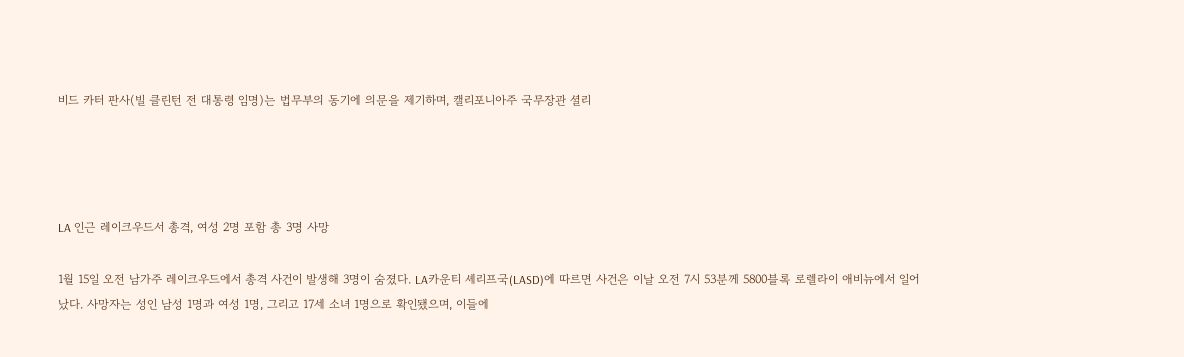비드 카터 판사(빌 클린턴 전 대통령 임명)는 법무부의 동기에 의문을 제기하며, 캘리포니아주 국무장관 셜리




LA 인근 레이크우드서 총격, 여성 2명 포함 총 3명 사망

1월 15일 오전 남가주 레이크우드에서 총격 사건이 발생해 3명이 숨졌다. LA카운티 셰리프국(LASD)에 따르면 사건은 이날 오전 7시 53분께 5800블록 로렐라이 애비뉴에서 일어났다. 사망자는 성인 남성 1명과 여성 1명, 그리고 17세 소녀 1명으로 확인됐으며, 이들에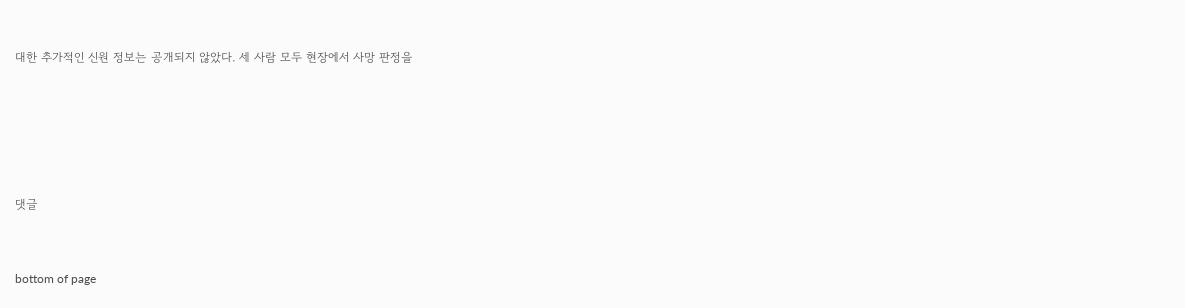대한 추가적인 신원 정보는 공개되지 않았다. 세 사람 모두 현장에서 사망 판정을





댓글


bottom of page